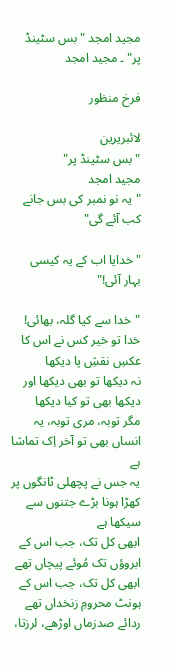مجید امجد "بس سٹینڈ پر" ۔ مجید امجد

فرخ منظور

لائبریرین
"بس سٹینڈ پر"
مجید امجد
"یہ نو نمبر کی بس جانے کب آئے گی"

"خدایا اب کے یہ کیسی بہار آئی!"

"خدا سے کیا گلہ، بھائی!
خدا تو خیر کس نے اس کا عکسِ نقشِ پا دیکھا
نہ دیکھا تو بھی دیکھا اور دیکھا بھی تو کیا دیکھا
مگر توبہ، مری توبہ، یہ انساں بھی تو آخر اِک تماشا ہے
یہ جس نے پچھلی ٹانگوں پر کھڑا ہونا بڑے جتنوں سے سیکھا ہے
ابھی کل تک، جب اس کے ابروؤں تک مُوئے پیچاں تھے
ابھی کل تک، جب اس کے ہونٹ محرومِ زنخداں تھے
ردائے صدزماں اوڑھے، لرزتا،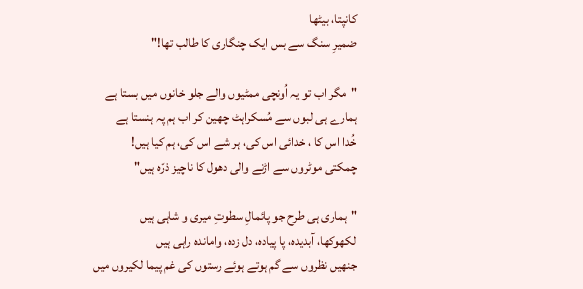کانپتا، بیٹھا
ضمیرِ سنگ سے بس ایک چنگاری کا طالب تھا!"

"مگر اب تو یہ اُونچی ممٹیوں والے جلو خانوں میں بستا ہے
ہمارے ہی لبوں سے مُسکراہٹ چھین کر اب ہم پہ ہنستا ہے
خُدا اس کا ، خدائی اس کی، ہر شے اس کی، ہم کیا ہیں!
چمکتی موٹروں سے اڑنے والی دھول کا ناچیز ذرّہ ہیں"

"ہماری ہی طرح جو پائمالِ سطوتِ میری و شاہی ہیں
لکھوکھا، آبدیدہ، پا پیادہ، دل زدہ، واماندہ راہی ہیں
جنھیں نظروں سے گم ہوتے ہوئے رستوں کی غم پیما لکیروں میں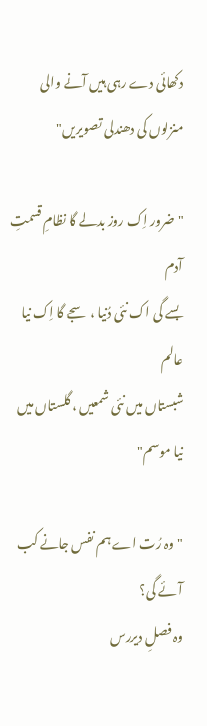دکھائی دے رہی ہیں آنے والی منزلوں کی دھندلی تصویریں"

"ضرور اِک روز بدلے گا نظامِ قسمتِ آدم
بسے گی اک نئی دُنیا ، سجے گا اِک نیا عالم
شبستاں میں نئی شمعیں ، گلستاں میں نیا موسم"

"وہ رُت اے ہم نفس جانے کب آئے گی؟
وہ فصلِ دیررس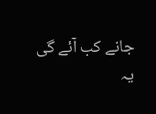جانے کب آئے گی
یہ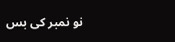نو نمبر کی بس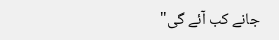جانے کب آئے گی"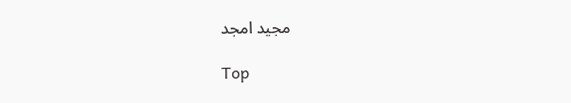مجید امجد

Top